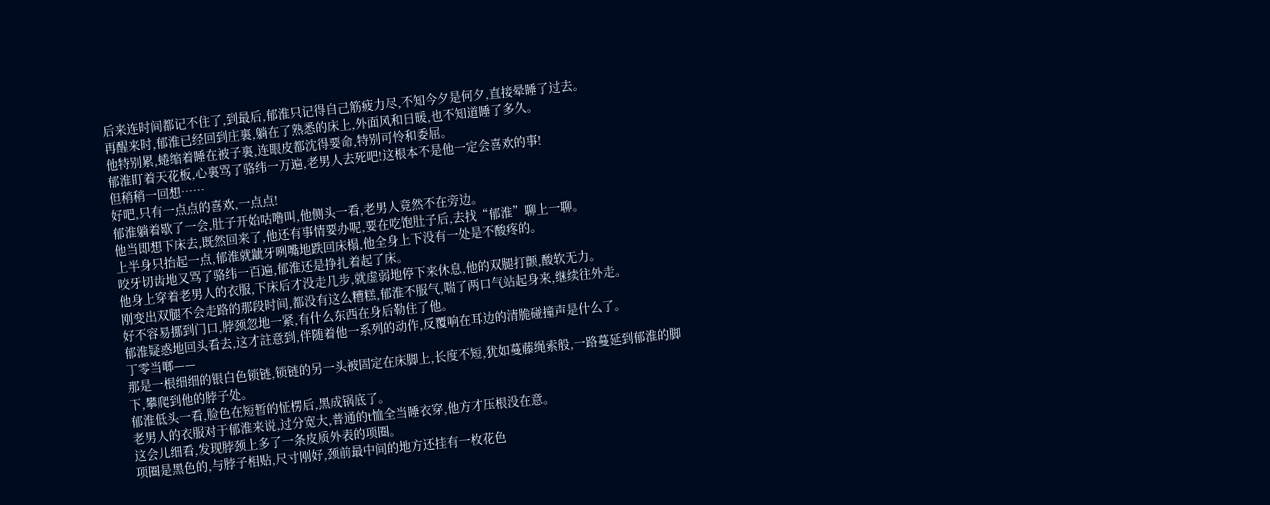后来连时间都记不住了,到最后,郁淮只记得自己筋疲力尽,不知今夕是何夕,直接晕睡了过去。
再醒来时,郁淮已经回到庄裏,躺在了熟悉的床上,外面风和日暖,也不知道睡了多久。
他特别累,蜷缩着睡在被子裏,连眼皮都沈得要命,特别可怜和委屈。
郁淮盯着天花板,心裏骂了骆纬一万遍,老男人去死吧!这根本不是他一定会喜欢的事!
但稍稍一回想……
好吧,只有一点点的喜欢,一点点!
郁淮躺着歇了一会,肚子开始咕噜叫,他侧头一看,老男人竟然不在旁边。
他当即想下床去,既然回来了,他还有事情要办呢,要在吃饱肚子后,去找“郁淮”聊上一聊。
上半身只抬起一点,郁淮就龇牙咧嘴地跌回床榻,他全身上下没有一处是不酸疼的。
咬牙切齿地又骂了骆纬一百遍,郁淮还是挣扎着起了床。
他身上穿着老男人的衣服,下床后才没走几步,就虚弱地停下来休息,他的双腿打颤,酸软无力。
刚变出双腿不会走路的那段时间,都没有这么糟糕,郁淮不服气,喘了两口气站起身来,继续往外走。
好不容易挪到门口,脖颈忽地一紧,有什么东西在身后勒住了他。
郁淮疑惑地回头看去,这才註意到,伴随着他一系列的动作,反覆响在耳边的清脆碰撞声是什么了。
丁零当啷——
那是一根细细的银白色锁链,锁链的另一头被固定在床脚上,长度不短,犹如蔓藤绳索般,一路蔓延到郁淮的脚下,攀爬到他的脖子处。
郁淮低头一看,脸色在短暂的怔楞后,黑成锅底了。
老男人的衣服对于郁淮来说,过分宽大,普通的t恤全当睡衣穿,他方才压根没在意。
这会儿细看,发现脖颈上多了一条皮质外表的项圈。
项圈是黑色的,与脖子相贴,尺寸刚好,颈前最中间的地方还挂有一枚花色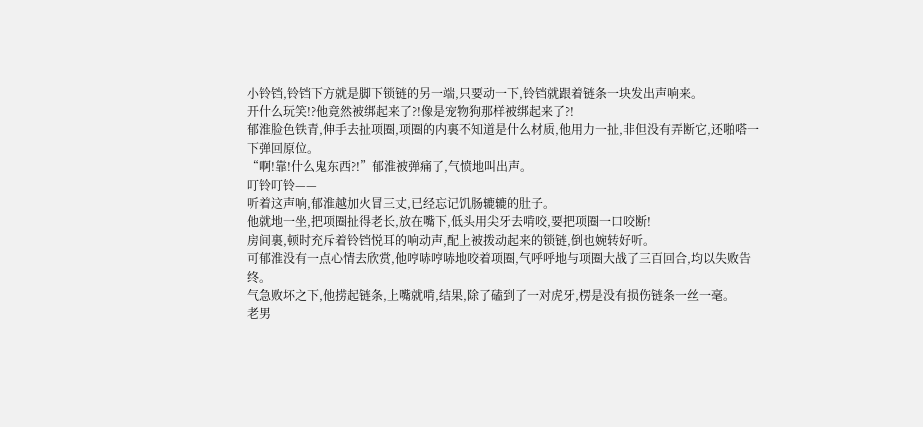小铃铛,铃铛下方就是脚下锁链的另一端,只要动一下,铃铛就跟着链条一块发出声响来。
开什么玩笑!?他竟然被绑起来了?!像是宠物狗那样被绑起来了?!
郁淮脸色铁青,伸手去扯项圈,项圈的内裏不知道是什么材质,他用力一扯,非但没有弄断它,还啪嗒一下弹回原位。
“啊!靠!什么鬼东西?!”郁淮被弹痛了,气愤地叫出声。
叮铃叮铃——
听着这声响,郁淮越加火冒三丈,已经忘记饥肠辘辘的肚子。
他就地一坐,把项圈扯得老长,放在嘴下,低头用尖牙去啃咬,要把项圈一口咬断!
房间裏,顿时充斥着铃铛悦耳的响动声,配上被拨动起来的锁链,倒也婉转好听。
可郁淮没有一点心情去欣赏,他哼哧哼哧地咬着项圈,气呼呼地与项圈大战了三百回合,均以失败告终。
气急败坏之下,他捞起链条,上嘴就啃,结果,除了磕到了一对虎牙,楞是没有损伤链条一丝一毫。
老男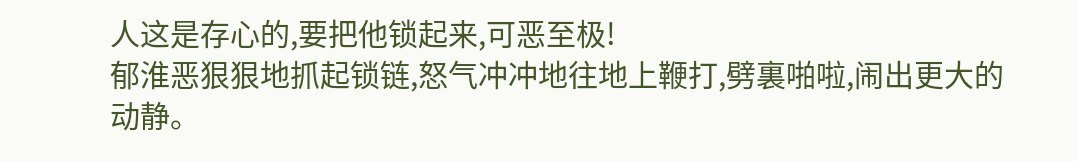人这是存心的,要把他锁起来,可恶至极!
郁淮恶狠狠地抓起锁链,怒气冲冲地往地上鞭打,劈裏啪啦,闹出更大的动静。